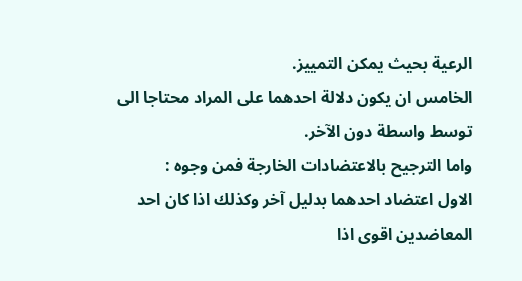الرعية بحيث يمكن التمييز.
الخامس ان يكون دلالة احدهما على المراد محتاجا الى توسط واسطة دون الآخر.
واما الترجيح بالاعتضادات الخارجة فمن وجوه :
الاول اعتضاد احدهما بدليل آخر وكذلك اذا كان احد المعاضدين اقوى اذا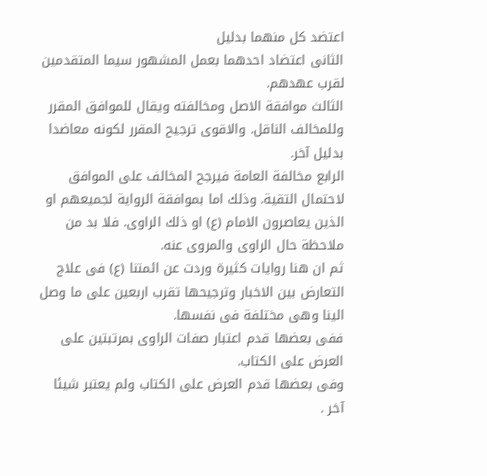اعتضد كل منهما بدليل
الثانى اعتضاد احدهما بعمل المشهور سيما المتقدمين لقرب عهدهم.
الثالث موافقة الاصل ومخالفته ويقال للموافق المقرر وللمخالف الناقل. والاقوى ترجيح المقرر لكونه معاضدا بدليل آخر.
الرابع مخالفة العامة فيرجح المخالف على الموافق لاحتمال التقية. وذلك اما بموافقة الرواية لجميعهم او الذين يعاصرون الامام (ع) او ذلك الراوى. فلا بد من ملاحظة حال الراوى والمروى عنه.
ثم ان هنا روايات كثيرة وردت عن ائمتنا (ع) فى علاج التعارض بين الاخبار وترجيحها تقرب اربعين على ما وصل الينا وهى مختلفة فى نفسها.
ففى بعضها قدم اعتبار صفات الراوى بمرتبتين على العرض على الكتاب.
وفى بعضها قدم العرض على الكتاب ولم يعتبر شيئا آخر .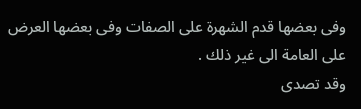وفى بعضها قدم الشهرة على الصفات وفى بعضها العرض على العامة الى غير ذلك .
وقد تصدى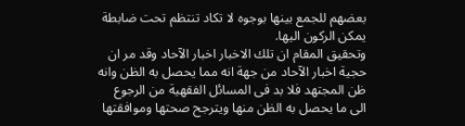بعضهم للجمع بينها بوجوه لا تكاد تنتظم تحت ضابطة يمكن الركون اليها.
وتحقيق المقام ان تلك الاخبار اخبار الآحاد وقد مر ان حجية اخبار الآحاد من جهة انه مما يحصل به الظن وانه ظن المجتهد فلا بد فى المسائل الفقهية من الرجوع الى ما يحصل به الظن منها ويترجح صحتها وموافقتها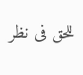للحق فى نظر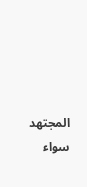المجتهد سواء